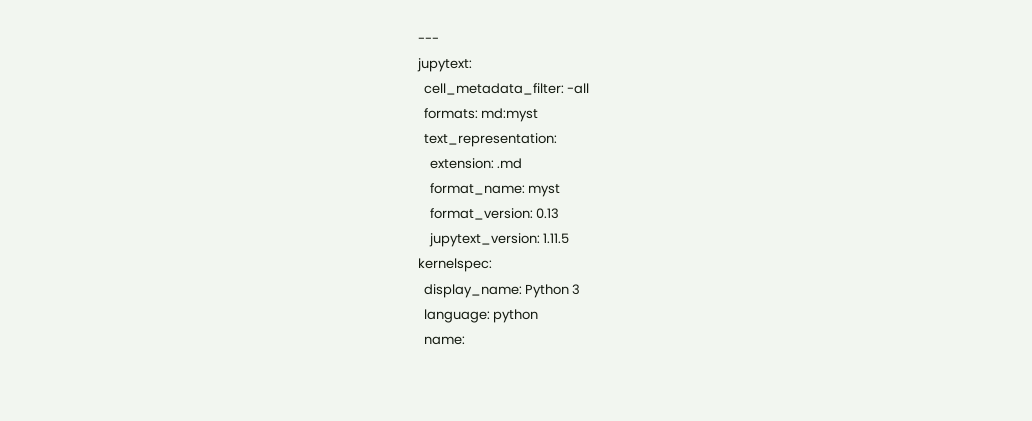---
jupytext:
  cell_metadata_filter: -all
  formats: md:myst
  text_representation:
    extension: .md
    format_name: myst
    format_version: 0.13
    jupytext_version: 1.11.5
kernelspec:
  display_name: Python 3
  language: python
  name: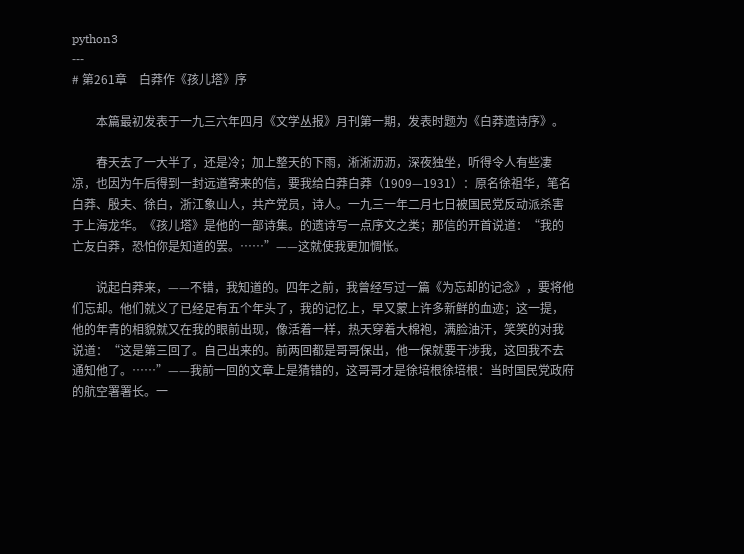python3
---
# 第261章    白莽作《孩儿塔》序

　　本篇最初发表于一九三六年四月《文学丛报》月刊第一期，发表时题为《白莽遗诗序》。

　　春天去了一大半了，还是冷；加上整天的下雨，淅淅沥沥，深夜独坐，听得令人有些凄凉，也因为午后得到一封远道寄来的信，要我给白莽白莽（1909—1931）：原名徐祖华，笔名白莽、殷夫、徐白，浙江象山人，共产党员，诗人。一九三一年二月七日被国民党反动派杀害于上海龙华。《孩儿塔》是他的一部诗集。的遗诗写一点序文之类；那信的开首说道：“我的亡友白莽，恐怕你是知道的罢。……”——这就使我更加惆怅。

　　说起白莽来，——不错，我知道的。四年之前，我曾经写过一篇《为忘却的记念》，要将他们忘却。他们就义了已经足有五个年头了，我的记忆上，早又蒙上许多新鲜的血迹；这一提，他的年青的相貌就又在我的眼前出现，像活着一样，热天穿着大棉袍，满脸油汗，笑笑的对我说道：“这是第三回了。自己出来的。前两回都是哥哥保出，他一保就要干涉我，这回我不去通知他了。……”——我前一回的文章上是猜错的，这哥哥才是徐培根徐培根：当时国民党政府的航空署署长。一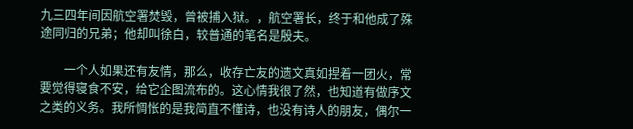九三四年间因航空署焚毁，曾被捕入狱。，航空署长，终于和他成了殊途同归的兄弟；他却叫徐白，较普通的笔名是殷夫。

　　一个人如果还有友情，那么，收存亡友的遗文真如捏着一团火，常要觉得寝食不安，给它企图流布的。这心情我很了然，也知道有做序文之类的义务。我所惆怅的是我简直不懂诗，也没有诗人的朋友，偶尔一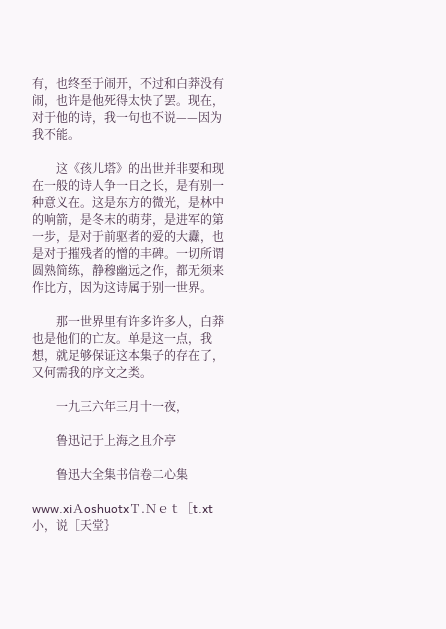有，也终至于闹开，不过和白莽没有闹，也许是他死得太快了罢。现在，对于他的诗，我一句也不说——因为我不能。

　　这《孩儿塔》的出世并非要和现在一般的诗人争一日之长，是有别一种意义在。这是东方的微光，是林中的响箭，是冬末的萌芽，是进军的第一步，是对于前驱者的爱的大纛，也是对于摧残者的憎的丰碑。一切所谓圆熟简练，静穆幽远之作，都无须来作比方，因为这诗属于别一世界。

　　那一世界里有许多许多人，白莽也是他们的亡友。单是这一点，我想，就足够保证这本集子的存在了，又何需我的序文之类。

　　一九三六年三月十一夜，

　　鲁迅记于上海之且介亭

　　鲁迅大全集书信卷二心集

www.xiＡoshuotxＴ.Ｎｅｔ［t.xt小，说［天堂｝